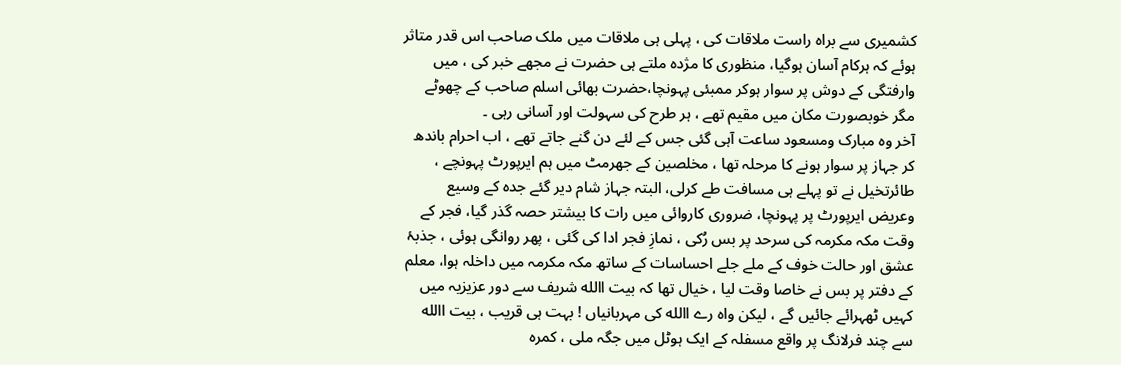کشمیری سے براہ راست ملاقات کی ، پہلی ہی ملاقات میں ملک صاحب اس قدر متاثر ہوئے کہ ہرکام آسان ہوگیا، منظوری کا مژدہ ملتے ہی حضرت نے مجھے خبر کی ، میں وارفتگی کے دوش پر سوار ہوکر ممبئی پہونچا،حضرت بھائی اسلم صاحب کے چھوٹے مگر خوبصورت مکان میں مقیم تھے ، ہر طرح کی سہولت اور آسانی رہی ۔
آخر وہ مبارک ومسعود ساعت آہی گئی جس کے لئے دن گنے جاتے تھے ، اب احرام باندھ کر جہاز پر سوار ہونے کا مرحلہ تھا ، مخلصین کے جھرمٹ میں ہم ایرپورٹ پہونچے ، طائرتخیل نے تو پہلے ہی مسافت طے کرلی، البتہ جہاز شام دیر گئے جدہ کے وسیع وعریض ایرپورٹ پر پہونچا، ضروری کاروائی میں رات کا بیشتر حصہ گذر گیا، فجر کے وقت مکہ مکرمہ کی سرحد پر بس رُکی ، نمازِ فجر ادا کی گئی ، پھر روانگی ہوئی ، جذبۂ عشق اور حالت خوف کے ملے جلے احساسات کے ساتھ مکہ مکرمہ میں داخلہ ہوا، معلم کے دفتر پر بس نے خاصا وقت لیا ، خیال تھا کہ بیت االله شریف سے دور عزیزیہ میں کہیں ٹھہرائے جائیں گے ، لیکن واہ رے االله کی مہربانیاں ! بہت ہی قریب ، بیت االله سے چند فرلانگ پر واقع مسفلہ کے ایک ہوٹل میں جگہ ملی ، کمرہ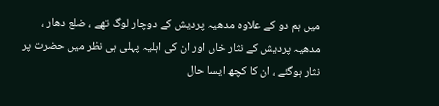میں ہم دو کے علاوہ مدھیہ پردیش کے دوچار لوگ تھے ، ضلع دھار ، مدھیہ پردیش کے نثار خاں اور ان کی اہلیہ پہلی ہی نظر میں حضرت پر نثار ہوگئے ، ان کا کچھ ایسا حال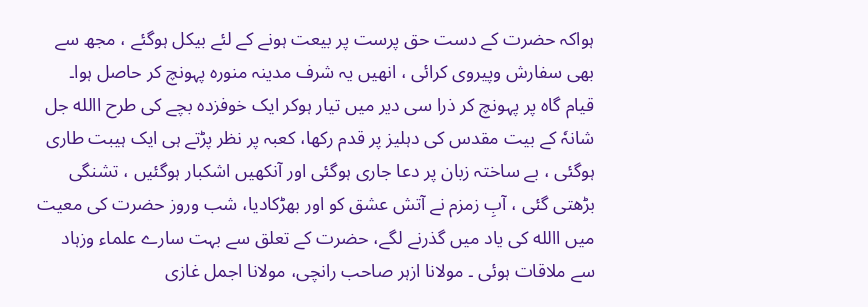ہواکہ حضرت کے دست حق پرست پر بیعت ہونے کے لئے بیکل ہوگئے ، مجھ سے بھی سفارش وپیروی کرائی ، انھیں یہ شرف مدینہ منورہ پہونچ کر حاصل ہوا۔
قیام گاہ پر پہونچ کر ذرا سی دیر میں تیار ہوکر ایک خوفزدہ بچے کی طرح االله جل شانہٗ کے بیت مقدس کی دہلیز پر قدم رکھا، کعبہ پر نظر پڑتے ہی ایک ہیبت طاری ہوگئی ، بے ساختہ زبان پر دعا جاری ہوگئی اور آنکھیں اشکبار ہوگئیں ، تشنگی بڑھتی گئی ، آبِ زمزم نے آتش عشق کو اور بھڑکادیا، شب وروز حضرت کی معیت میں االله کی یاد میں گذرنے لگے، حضرت کے تعلق سے بہت سارے علماء وزہاد سے ملاقات ہوئی ۔ مولانا ازہر صاحب رانچی، مولانا اجمل غازی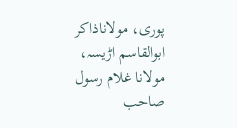پوری، مولاناذاکر ابوالقاسم اڑیسہ، مولانا غلام رسول صاحب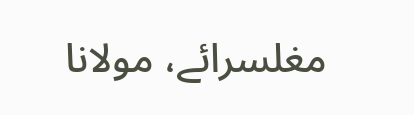مغلسرائے، مولانا